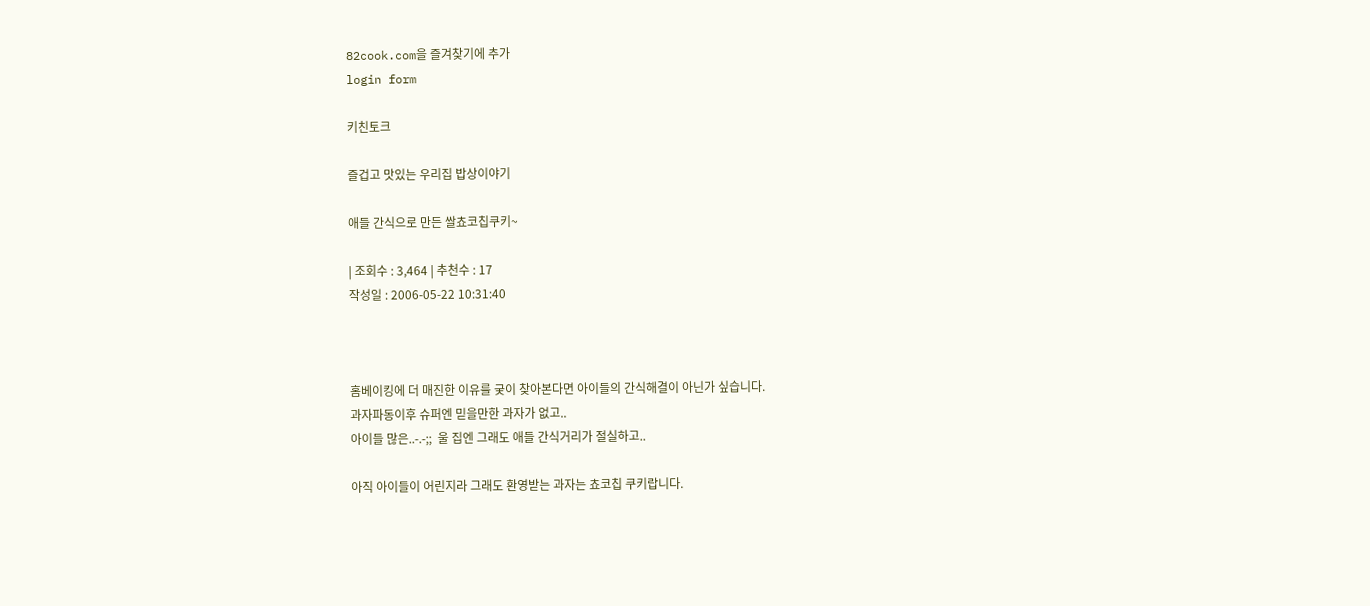82cook.com을 즐겨찾기에 추가
login form

키친토크

즐겁고 맛있는 우리집 밥상이야기

애들 간식으로 만든 쌀쵸코칩쿠키~

| 조회수 : 3,464 | 추천수 : 17
작성일 : 2006-05-22 10:31:40



홈베이킹에 더 매진한 이유를 궂이 찾아본다면 아이들의 간식해결이 아닌가 싶습니다.
과자파동이후 슈퍼엔 믿을만한 과자가 없고..
아이들 많은..-.-;;  울 집엔 그래도 애들 간식거리가 절실하고..

아직 아이들이 어린지라 그래도 환영받는 과자는 쵸코칩 쿠키랍니다.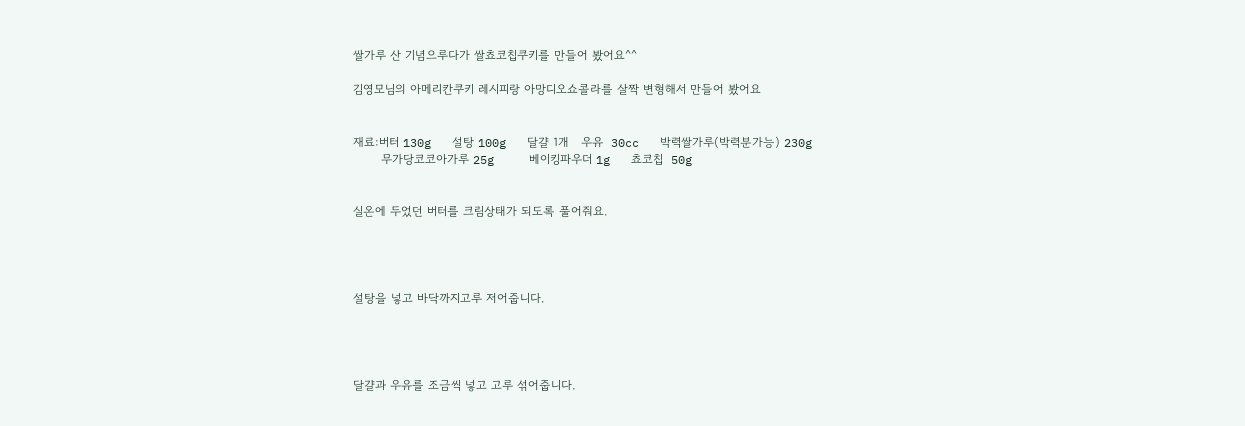쌀가루 산 기념으루다가 쌀쵸코칩쿠키를 만들어 봤어요^^

김영모님의 아메리칸쿠키 레시피랑 아망디오쇼콜라를 살짝 변형해서 만들어 봤어요


재료:버터 130g   설탕 100g   달걀 1개   우유  30cc   박력쌀가루(박력분가능) 230g
       무가당코코아가루 25g     베이킹파우더 1g   쵸코칩  50g


실온에 두었던 버터를 크림상태가 되도록 풀어줘요.




설탕을 넣고 바닥까지고루 저어줍니다.




달걀과 우유를 조금씩 넣고 고루 섞어줍니다.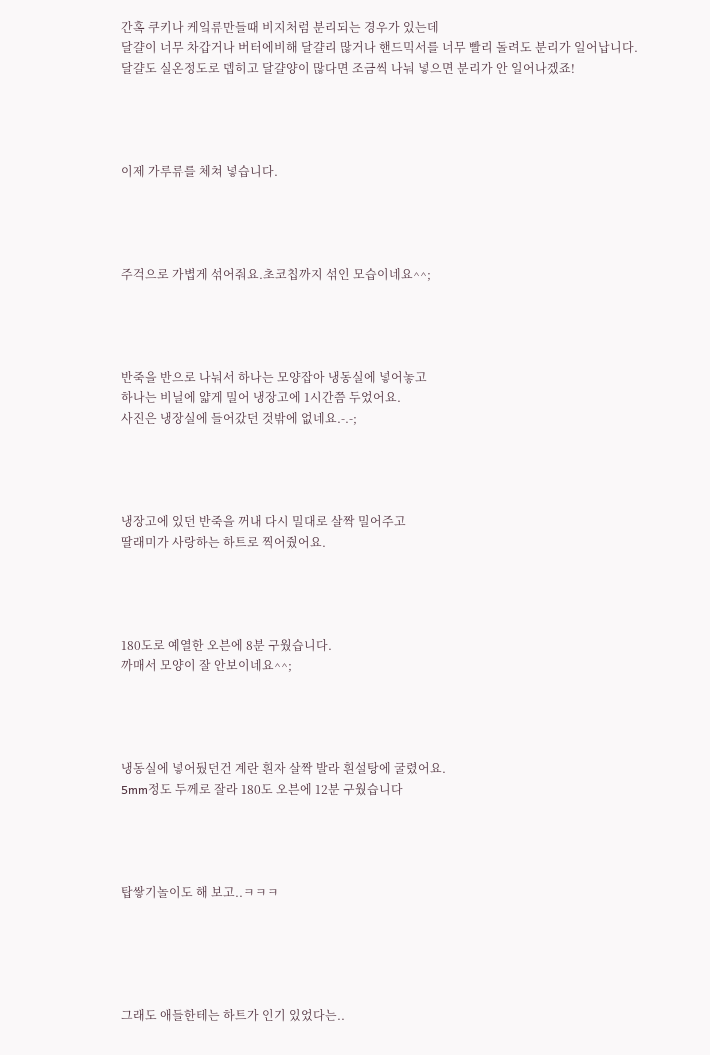간혹 쿠키나 케잌류만들때 비지처럼 분리되는 경우가 있는데
달걀이 너무 차갑거나 버터에비해 달걀리 많거나 핸드믹서를 너무 빨리 돌려도 분리가 일어납니다.
달걀도 실온정도로 뎁히고 달걀양이 많다면 조금씩 나눠 넣으면 분리가 안 일어나겠죠!




이제 가루류를 체쳐 넣습니다.




주걱으로 가볍게 섞어줘요.초코칩까지 섞인 모습이네요^^;




반죽을 반으로 나눠서 하나는 모양잡아 냉동실에 넣어놓고
하나는 비닐에 얇게 밀어 냉장고에 1시간쯤 두었어요.
사진은 냉장실에 들어갔던 것밖에 없네요.-.-;




냉장고에 있던 반죽을 꺼내 다시 밀대로 살짝 밀어주고
딸래미가 사랑하는 하트로 찍어줬어요.




180도로 예열한 오븐에 8분 구웠습니다.
까매서 모양이 잘 안보이네요^^;




냉동실에 넣어뒀던건 계란 흰자 살짝 발라 흰설탕에 굴렸어요.
5mm정도 두께로 잘라 180도 오븐에 12분 구웠습니다




탑쌓기놀이도 해 보고..ㅋㅋㅋ





그래도 애들한테는 하트가 인기 있었다는..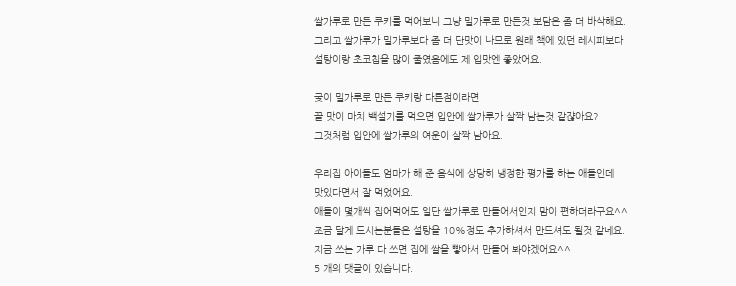쌀가루로 만든 쿠키를 먹어보니 그냥 밀가루로 만든것 보담은 좀 더 바삭해요.
그리고 쌀가루가 밀가루보다 좀 더 단맛이 나므로 원래 책에 있던 레시피보다
설탕이랑 초코칩을 많이 줄였음에도 제 입맛엔 좋았어요.

궂이 밀가루로 만든 쿠키랑 다른점이라면
끝 맛이 마치 백설기를 먹으면 입안에 쌀가루가 살짝 남는것 같쟎아요?
그것처럼 입안에 쌀가루의 여운이 살짝 남아요.

우리집 아이들도 엄마가 해 준 음식에 상당히 냉정한 평가를 하는 애들인데
맛있다면서 잘 먹었어요.
애들이 몇개씩 집어먹어도 일단 쌀가루로 만들어서인지 맘이 편하더라구요^^
조금 달게 드시는분들은 설탕을 10%정도 추가하셔서 만드셔도 될것 같네요.
지금 쓰는 가루 다 쓰면 집에 쌀을 빻아서 만들어 봐야겠어요^^
5 개의 댓글이 있습니다.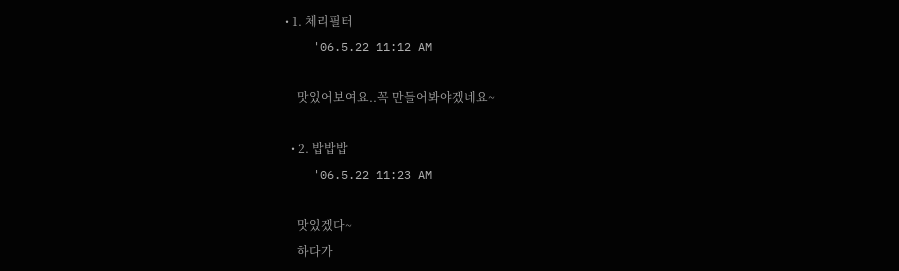• 1. 체리필터
    '06.5.22 11:12 AM

    맛있어보여요..꼭 만들어봐야겠네요~

  • 2. 밥밥밥
    '06.5.22 11:23 AM

    맛있겠다~
    하다가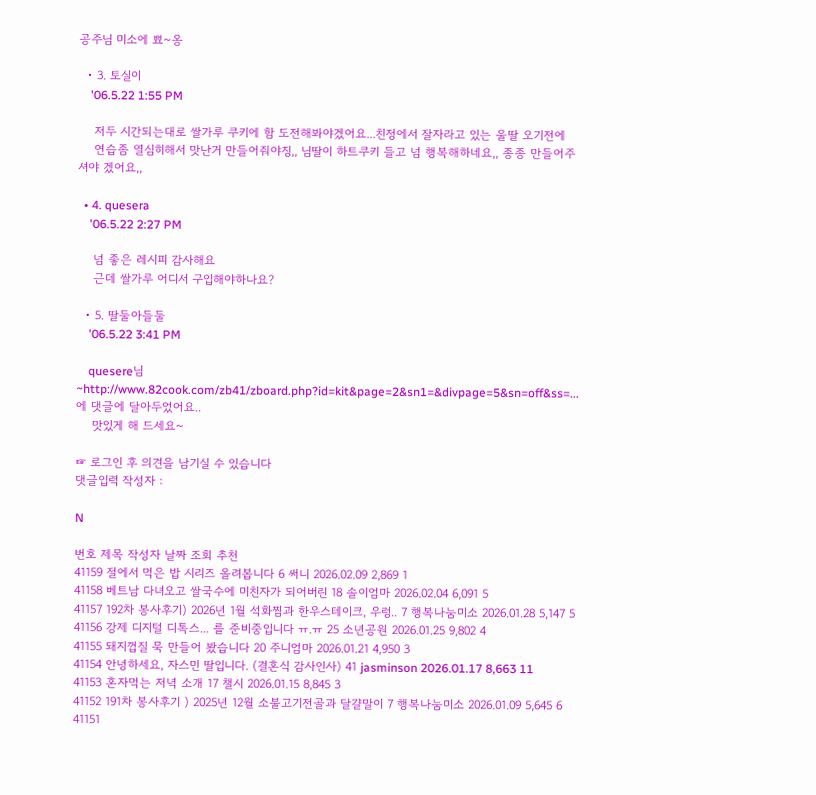공주님 미소에 뾰~옹

  • 3. 토실이
    '06.5.22 1:55 PM

    저두 시간되는대로 쌀가루 쿠키에 함 도전해봐야겠어요...친정에서 잘자라고 있는 울딸 오기전에
    연습좀 열심히해서 맛난거 만들어줘야징,, 님딸이 하트쿠키 들고 넘 행복해하네요,, 종종 만들어주셔야 겠어요,,

  • 4. quesera
    '06.5.22 2:27 PM

    넘 좋은 레시피 감사해요
    근데 쌀가루 어디서 구입해야하나요?

  • 5. 딸둘아들둘
    '06.5.22 3:41 PM

    quesere님~http://www.82cook.com/zb41/zboard.php?id=kit&page=2&sn1=&divpage=5&sn=off&ss=... 에 댓글에 달아두었어요..
    맛있게 해 드세요~

☞ 로그인 후 의견을 남기실 수 있습니다
댓글입력 작성자 :

N

번호 제목 작성자 날짜 조회 추천
41159 절에서 먹은 밥 시리즈 올려봅니다 6 써니 2026.02.09 2,869 1
41158 베트남 다녀오고 쌀국수에 미친자가 되어버린 18 솔이엄마 2026.02.04 6,091 5
41157 192차 봉사후기) 2026년 1월 석화찜과 한우스테이크, 우렁.. 7 행복나눔미소 2026.01.28 5,147 5
41156 강제 디지털 디톡스... 를 준비중입니다 ㅠ.ㅠ 25 소년공원 2026.01.25 9,802 4
41155 돼지껍질 묵 만들어 봤습니다 20 주니엄마 2026.01.21 4,950 3
41154 안녕하세요, 자스민 딸입니다. (결혼식 감사인사) 41 jasminson 2026.01.17 8,663 11
41153 혼자먹는 저녁 소개 17 챌시 2026.01.15 8,845 3
41152 191차 봉사후기 ) 2025년 12월 소불고기전골과 달걀말이 7 행복나눔미소 2026.01.09 5,645 6
41151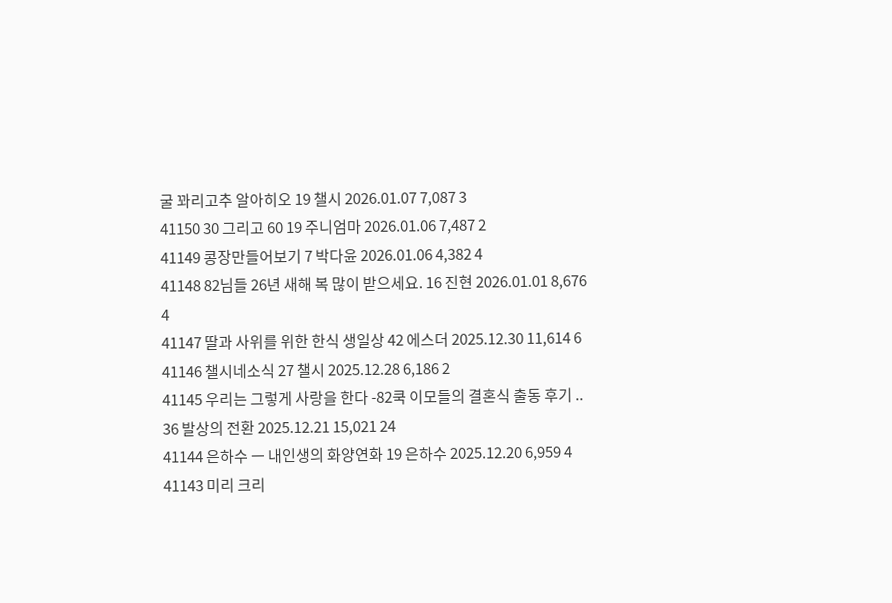굴 꽈리고추 알아히오 19 챌시 2026.01.07 7,087 3
41150 30 그리고 60 19 주니엄마 2026.01.06 7,487 2
41149 콩장만들어보기 7 박다윤 2026.01.06 4,382 4
41148 82님들 26년 새해 복 많이 받으세요. 16 진현 2026.01.01 8,676 4
41147 딸과 사위를 위한 한식 생일상 42 에스더 2025.12.30 11,614 6
41146 챌시네소식 27 챌시 2025.12.28 6,186 2
41145 우리는 그렇게 사랑을 한다 -82쿡 이모들의 결혼식 출동 후기 .. 36 발상의 전환 2025.12.21 15,021 24
41144 은하수 ㅡ 내인생의 화양연화 19 은하수 2025.12.20 6,959 4
41143 미리 크리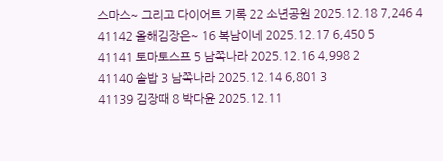스마스~ 그리고 다이어트 기록 22 소년공원 2025.12.18 7,246 4
41142 올해김장은~ 16 복남이네 2025.12.17 6,450 5
41141 토마토스프 5 남쪽나라 2025.12.16 4,998 2
41140 솥밥 3 남쪽나라 2025.12.14 6,801 3
41139 김장때 8 박다윤 2025.12.11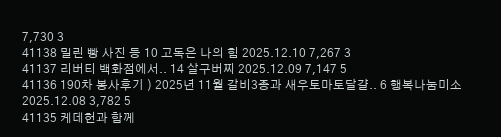7,730 3
41138 밀린 빵 사진 등 10 고독은 나의 힘 2025.12.10 7,267 3
41137 리버티 백화점에서.. 14 살구버찌 2025.12.09 7,147 5
41136 190차 봉사후기 ) 2025년 11월 갈비3종과 새우토마토달걀.. 6 행복나눔미소 2025.12.08 3,782 5
41135 케데헌과 함께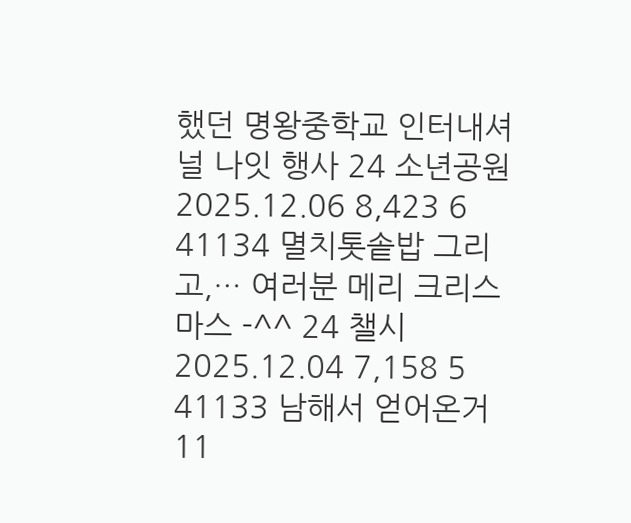했던 명왕중학교 인터내셔널 나잇 행사 24 소년공원 2025.12.06 8,423 6
41134 멸치톳솥밥 그리고,… 여러분 메리 크리스마스 -^^ 24 챌시 2025.12.04 7,158 5
41133 남해서 얻어온거 11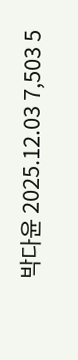박다윤 2025.12.03 7,503 5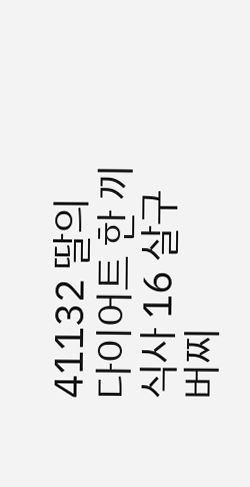41132 딸의 다이어트 한 끼 식사 16 살구버찌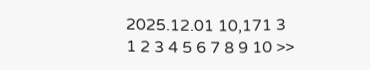2025.12.01 10,171 3
1 2 3 4 5 6 7 8 9 10 >>